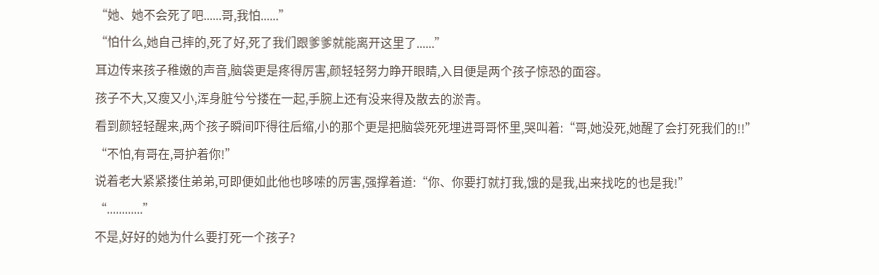“她、她不会死了吧......哥,我怕......”
“怕什么,她自己摔的,死了好,死了我们跟爹爹就能离开这里了......”
耳边传来孩子稚嫩的声音,脑袋更是疼得厉害,颜轻轻努力睁开眼睛,入目便是两个孩子惊恐的面容。
孩子不大,又瘦又小,浑身脏兮兮搂在一起,手腕上还有没来得及散去的淤青。
看到颜轻轻醒来,两个孩子瞬间吓得往后缩,小的那个更是把脑袋死死埋进哥哥怀里,哭叫着:“哥,她没死,她醒了会打死我们的!!”
“不怕,有哥在,哥护着你!”
说着老大紧紧搂住弟弟,可即便如此他也哆嗦的厉害,强撑着道:“你、你要打就打我,饿的是我,出来找吃的也是我!”
“............”
不是,好好的她为什么要打死一个孩子?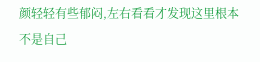颜轻轻有些郁闷,左右看看才发现这里根本不是自己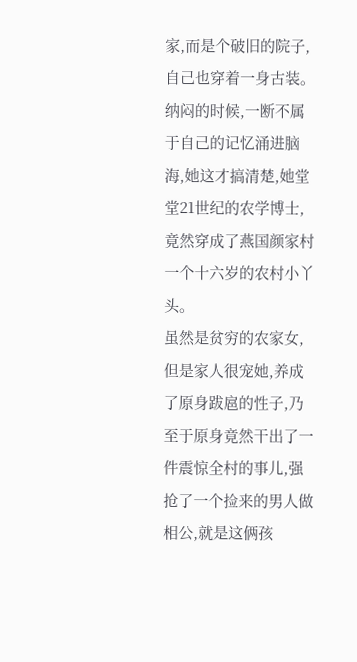家,而是个破旧的院子,自己也穿着一身古装。
纳闷的时候,一断不属于自己的记忆涌进脑海,她这才搞清楚,她堂堂21世纪的农学博士,竟然穿成了燕国颜家村一个十六岁的农村小丫头。
虽然是贫穷的农家女,但是家人很宠她,养成了原身跋扈的性子,乃至于原身竟然干出了一件震惊全村的事儿,强抢了一个捡来的男人做相公,就是这俩孩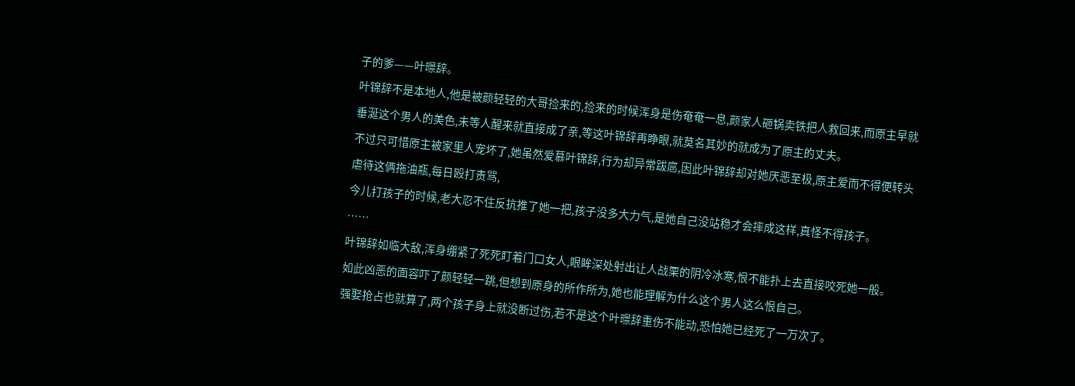子的爹——叶暻辞。
叶锦辞不是本地人,他是被颜轻轻的大哥捡来的,捡来的时候浑身是伤奄奄一息,颜家人砸锅卖铁把人救回来,而原主早就垂涎这个男人的美色,未等人醒来就直接成了亲,等这叶锦辞再睁眼,就莫名其妙的就成为了原主的丈夫。
不过只可惜原主被家里人宠坏了,她虽然爱慕叶锦辞,行为却异常跋扈,因此叶锦辞却对她厌恶至极,原主爱而不得便转头虐待这俩拖油瓶,每日殴打责骂,
今儿打孩子的时候,老大忍不住反抗推了她一把,孩子没多大力气,是她自己没站稳才会摔成这样,真怪不得孩子。
……
叶锦辞如临大敌,浑身绷紧了死死盯着门口女人,眼眸深处射出让人战栗的阴冷冰寒,恨不能扑上去直接咬死她一般。
如此凶恶的面容吓了颜轻轻一跳,但想到原身的所作所为,她也能理解为什么这个男人这么恨自己。
强娶抢占也就算了,两个孩子身上就没断过伤,若不是这个叶暻辞重伤不能动,恐怕她已经死了一万次了。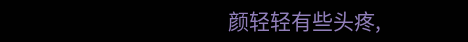颜轻轻有些头疼,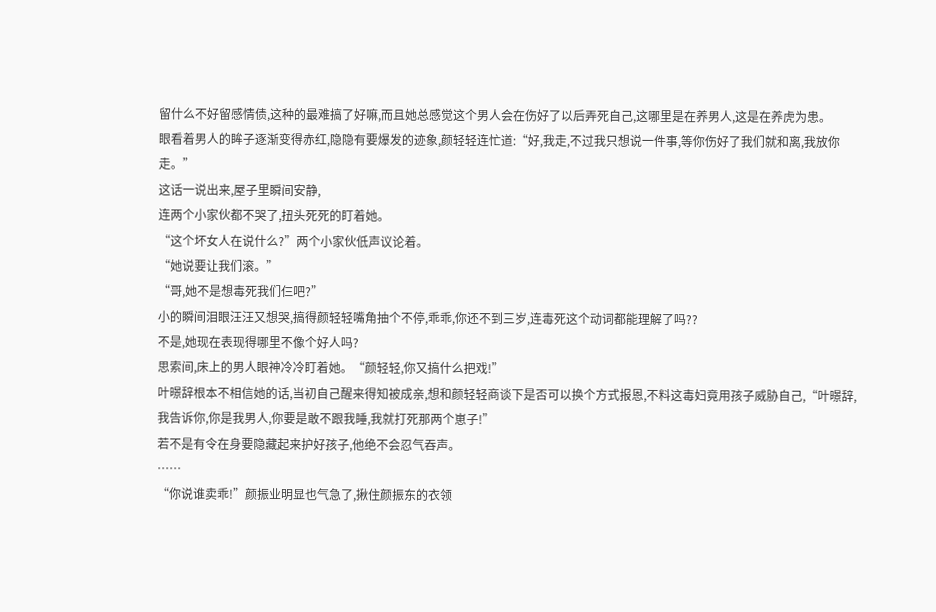留什么不好留感情债,这种的最难搞了好嘛,而且她总感觉这个男人会在伤好了以后弄死自己,这哪里是在养男人,这是在养虎为患。
眼看着男人的眸子逐渐变得赤红,隐隐有要爆发的迹象,颜轻轻连忙道:“好,我走,不过我只想说一件事,等你伤好了我们就和离,我放你走。”
这话一说出来,屋子里瞬间安静,
连两个小家伙都不哭了,扭头死死的盯着她。
“这个坏女人在说什么?”两个小家伙低声议论着。
“她说要让我们滚。”
“哥,她不是想毒死我们仨吧?”
小的瞬间泪眼汪汪又想哭,搞得颜轻轻嘴角抽个不停,乖乖,你还不到三岁,连毒死这个动词都能理解了吗??
不是,她现在表现得哪里不像个好人吗?
思索间,床上的男人眼神冷冷盯着她。“颜轻轻,你又搞什么把戏!”
叶暻辞根本不相信她的话,当初自己醒来得知被成亲,想和颜轻轻商谈下是否可以换个方式报恩,不料这毒妇竟用孩子威胁自己,“叶暻辞,我告诉你,你是我男人,你要是敢不跟我睡,我就打死那两个崽子!”
若不是有令在身要隐藏起来护好孩子,他绝不会忍气吞声。
……
“你说谁卖乖!”颜振业明显也气急了,揪住颜振东的衣领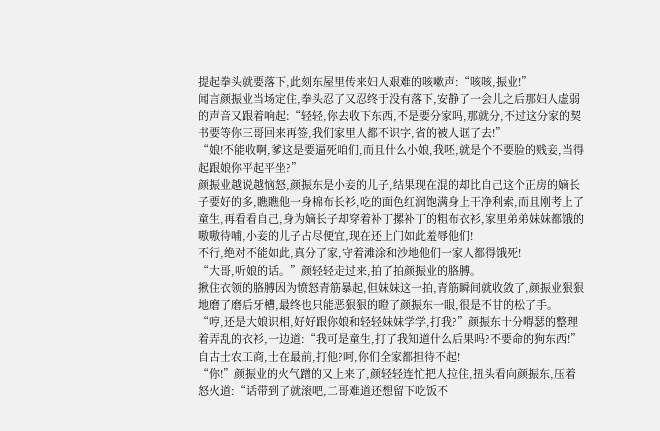提起拳头就要落下,此刻东屋里传来妇人艰难的咳嗽声:“咳咳,振业!”
闻言颜振业当场定住,拳头忍了又忍终于没有落下,安静了一会儿之后那妇人虚弱的声音又跟着响起:“轻轻,你去收下东西,不是要分家吗,那就分,不过这分家的契书要等你三哥回来再签,我们家里人都不识字,省的被人诓了去!”
“娘!不能收啊,爹这是要逼死咱们,而且什么小娘,我呸,就是个不要脸的贱妾,当得起跟娘你平起平坐?”
颜振业越说越恼怒,颜振东是小妾的儿子,结果现在混的却比自己这个正房的嫡长子要好的多,瞧瞧他一身棉布长衫,吃的面色红润饱满身上干净利索,而且刚考上了童生,再看看自己,身为嫡长子却穿着补丁摞补丁的粗布衣衫,家里弟弟妹妹都饿的嗷嗷待哺,小妾的儿子占尽便宜,现在还上门如此羞辱他们!
不行,绝对不能如此,真分了家,守着滩涂和沙地他们一家人都得饿死!
“大哥,听娘的话。”颜轻轻走过来,拍了拍颜振业的胳膊。
揪住衣领的胳膊因为愤怒青筋暴起,但妹妹这一拍,青筋瞬间就收敛了,颜振业狠狠地磨了磨后牙槽,最终也只能恶狠狠的瞪了颜振东一眼,很是不甘的松了手。
“哼,还是大娘识相,好好跟你娘和轻轻妹妹学学,打我?”颜振东十分嘚瑟的整理着弄乱的衣衫,一边道:“我可是童生,打了我知道什么后果吗?不要命的狗东西!”
自古士农工商,士在最前,打他?呵,你们全家都担待不起!
“你!”颜振业的火气蹭的又上来了,颜轻轻连忙把人拉住,扭头看向颜振东,压着怒火道:“话带到了就滚吧,二哥难道还想留下吃饭不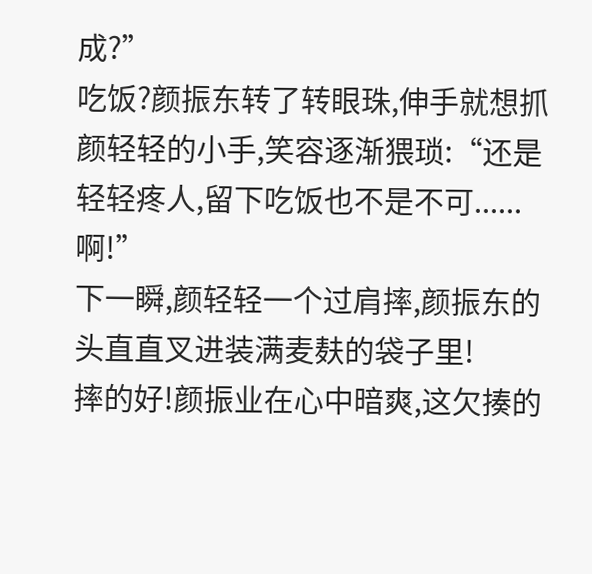成?”
吃饭?颜振东转了转眼珠,伸手就想抓颜轻轻的小手,笑容逐渐猥琐:“还是轻轻疼人,留下吃饭也不是不可......啊!”
下一瞬,颜轻轻一个过肩摔,颜振东的头直直叉进装满麦麸的袋子里!
摔的好!颜振业在心中暗爽,这欠揍的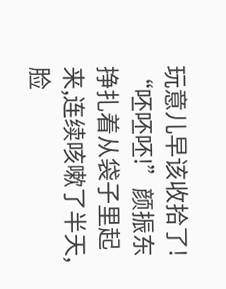玩意儿早该收拾了!
“呸呸呸!”颜振东挣扎着从袋子里起来,连续咳嗽了半天,脸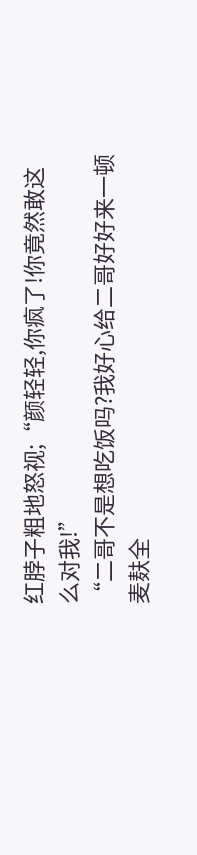红脖子粗地怒视;“颜轻轻,你疯了!你竟然敢这么对我!”
“二哥不是想吃饭吗?我好心给二哥好好来一顿麦麸全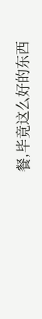餐,毕竟这么好的东西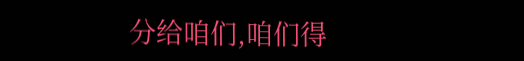分给咱们,咱们得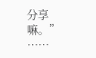分享嘛。”
……